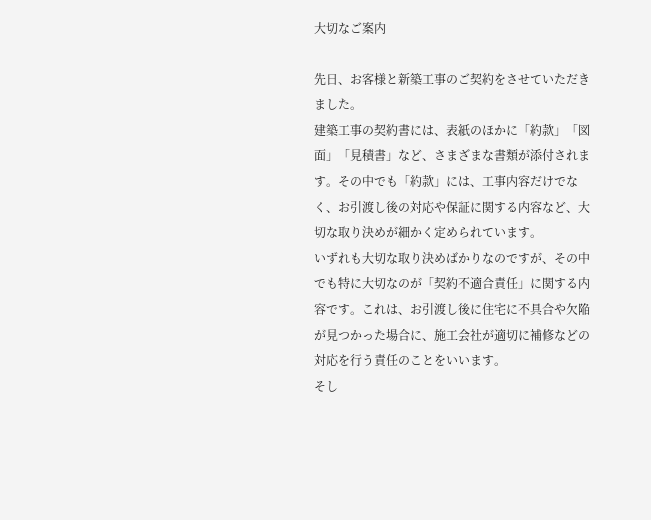大切なご案内

先日、お客様と新築工事のご契約をさせていただきました。
建築工事の契約書には、表紙のほかに「約款」「図面」「見積書」など、さまざまな書類が添付されます。その中でも「約款」には、工事内容だけでなく、お引渡し後の対応や保証に関する内容など、大切な取り決めが細かく定められています。
いずれも大切な取り決めばかりなのですが、その中でも特に大切なのが「契約不適合責任」に関する内容です。これは、お引渡し後に住宅に不具合や欠陥が見つかった場合に、施工会社が適切に補修などの対応を行う責任のことをいいます。
そし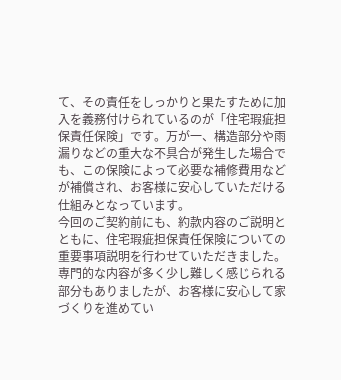て、その責任をしっかりと果たすために加入を義務付けられているのが「住宅瑕疵担保責任保険」です。万が一、構造部分や雨漏りなどの重大な不具合が発生した場合でも、この保険によって必要な補修費用などが補償され、お客様に安心していただける仕組みとなっています。
今回のご契約前にも、約款内容のご説明とともに、住宅瑕疵担保責任保険についての重要事項説明を行わせていただきました。
専門的な内容が多く少し難しく感じられる部分もありましたが、お客様に安心して家づくりを進めてい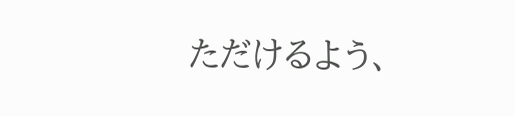ただけるよう、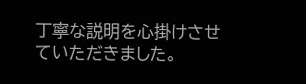丁寧な説明を心掛けさせていただきました。